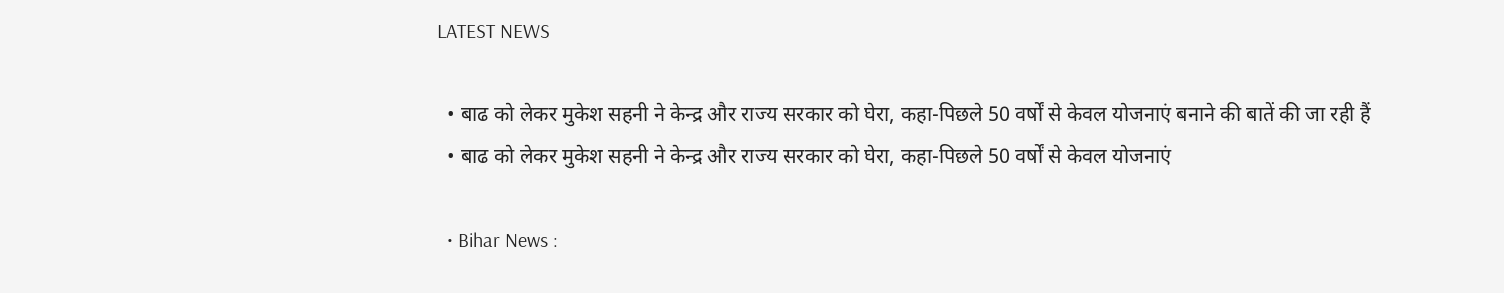LATEST NEWS

  • बाढ को लेकर मुकेश सहनी ने केन्द्र और राज्य सरकार को घेरा, कहा-पिछले 50 वर्षों से केवल योजनाएं बनाने की बातें की जा रही हैं
  • बाढ को लेकर मुकेश सहनी ने केन्द्र और राज्य सरकार को घेरा, कहा-पिछले 50 वर्षों से केवल योजनाएं

  • Bihar News :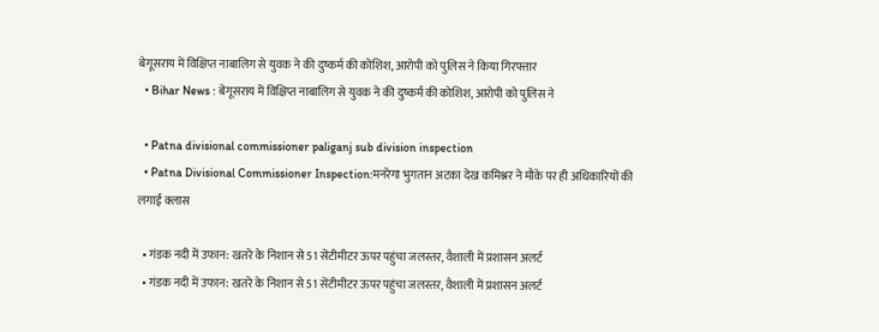बेगूसराय में विक्षिप्त नाबालिग से युवक ने की दुष्कर्म की कोशिश, आरोपी को पुलिस ने किया गिरफ्तार
  • Bihar News : बेगूसराय में विक्षिप्त नाबालिग से युवक ने की दुष्कर्म की कोशिश, आरोपी को पुलिस ने

  • Patna divisional commissioner paliganj sub division inspection
  • Patna Divisional Commissioner Inspection:मनरेगा भुगतान अटका देख कमिश्नर ने मौके पर ही अधिकारियों की लगाई क्लास

  • गंडक नदी में उफान: खतरे के निशान से 51 सेंटीमीटर ऊपर पहुंचा जलस्तर, वैशाली में प्रशासन अलर्ट
  • गंडक नदी में उफान: खतरे के निशान से 51 सेंटीमीटर ऊपर पहुंचा जलस्तर, वैशाली में प्रशासन अलर्ट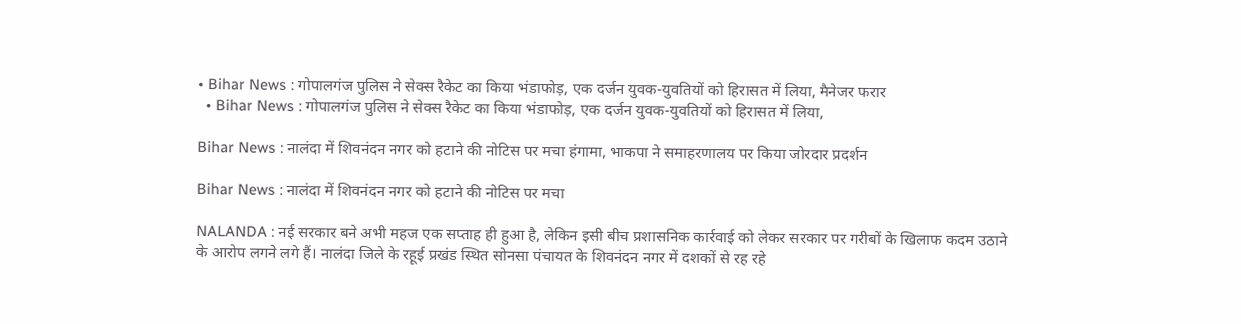• Bihar News : गोपालगंज पुलिस ने सेक्स रैकेट का किया भंडाफोड़, एक दर्जन युवक-युवतियों को हिरासत में लिया, मैनेजर फरार
  • Bihar News : गोपालगंज पुलिस ने सेक्स रैकेट का किया भंडाफोड़, एक दर्जन युवक-युवतियों को हिरासत में लिया,

Bihar News : नालंदा में शिवनंदन नगर को हटाने की नोटिस पर मचा हंगामा, भाकपा ने समाहरणालय पर किया जोरदार प्रदर्शन

Bihar News : नालंदा में शिवनंदन नगर को हटाने की नोटिस पर मचा

NALANDA : नई सरकार बने अभी महज एक सप्ताह ही हुआ है, लेकिन इसी बीच प्रशासनिक कार्रवाई को लेकर सरकार पर गरीबों के खिलाफ कदम उठाने के आरोप लगने लगे हैं। नालंदा जिले के रहूई प्रखंड स्थित सोनसा पंचायत के शिवनंदन नगर में दशकों से रह रहे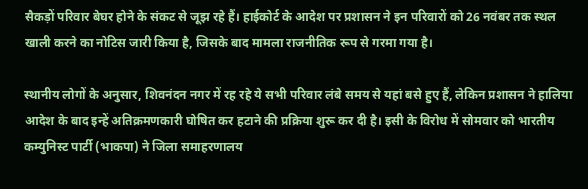सैकड़ों परिवार बेघर होने के संकट से जूझ रहे हैं। हाईकोर्ट के आदेश पर प्रशासन ने इन परिवारों को 26 नवंबर तक स्थल खाली करने का नोटिस जारी किया है, जिसके बाद मामला राजनीतिक रूप से गरमा गया है।

स्थानीय लोगों के अनुसार, शिवनंदन नगर में रह रहे ये सभी परिवार लंबे समय से यहां बसे हुए हैं, लेकिन प्रशासन ने हालिया आदेश के बाद इन्हें अतिक्रमणकारी घोषित कर हटाने की प्रक्रिया शुरू कर दी है। इसी के विरोध में सोमवार को भारतीय कम्युनिस्ट पार्टी (भाकपा) ने जिला समाहरणालय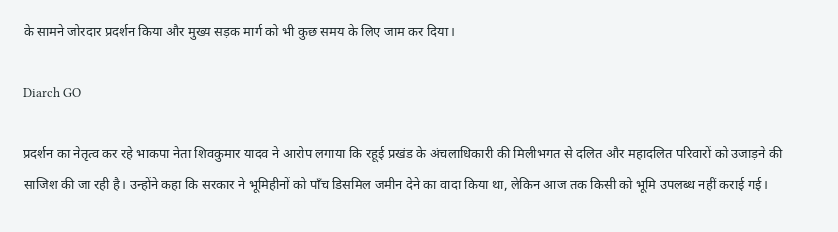के सामने जोरदार प्रदर्शन किया और मुख्य सड़क मार्ग को भी कुछ समय के लिए जाम कर दिया।

Diarch GO

प्रदर्शन का नेतृत्व कर रहे भाकपा नेता शिवकुमार यादव ने आरोप लगाया कि रहूई प्रखंड के अंचलाधिकारी की मिलीभगत से दलित और महादलित परिवारों को उजाड़ने की साजिश की जा रही है। उन्होंने कहा कि सरकार ने भूमिहीनों को पाँच डिसमिल जमीन देने का वादा किया था, लेकिन आज तक किसी को भूमि उपलब्ध नहीं कराई गई।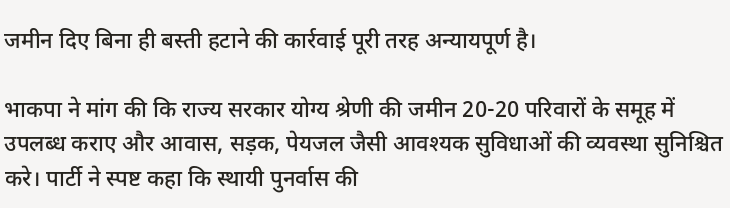जमीन दिए बिना ही बस्ती हटाने की कार्रवाई पूरी तरह अन्यायपूर्ण है।

भाकपा ने मांग की कि राज्य सरकार योग्य श्रेणी की जमीन 20-20 परिवारों के समूह में उपलब्ध कराए और आवास, सड़क, पेयजल जैसी आवश्यक सुविधाओं की व्यवस्था सुनिश्चित करे। पार्टी ने स्पष्ट कहा कि स्थायी पुनर्वास की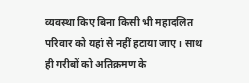व्यवस्था किए बिना किसी भी महादलित परिवार को यहां से नहीं हटाया जाए। साथ ही गरीबों को अतिक्रमण के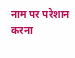नाम पर परेशान करना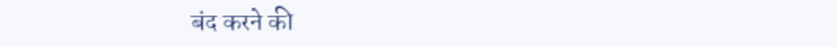बंद करने की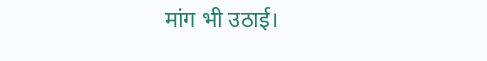मांग भी उठाई।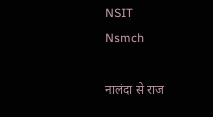NSIT
Nsmch

नालंदा से राज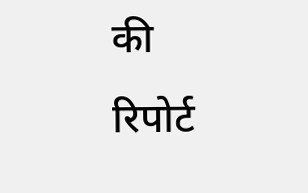की रिपोर्ट